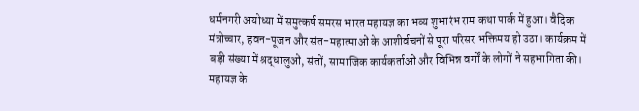धर्मनगरी अयोध्या में समुत्कर्ष समरस भारत महायज्ञ का भव्य शुभारंभ राम कथा पार्क में हुआ। वैदिक मंत्रोच्चार, हवन-पूजन और संत-महात्माओं के आशीर्वचनों से पूरा परिसर भक्तिमय हो उठा। कार्यक्रम में बड़ी संख्या में श्रद्धालुओं, संतों, सामाजिक कार्यकर्ताओं और विभिन्न वर्गों के लोगों ने सहभागिता की। महायज्ञ के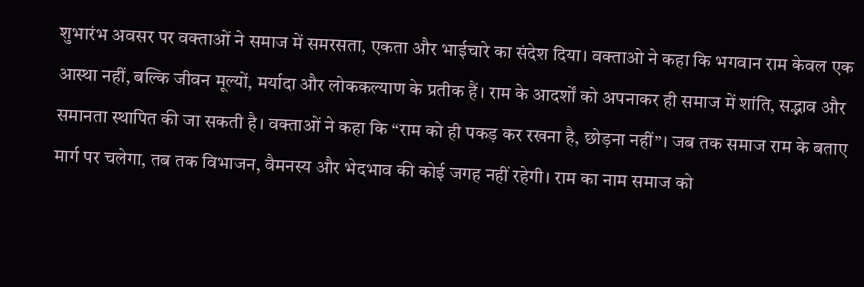शुभारंभ अवसर पर वक्ताओं ने समाज में समरसता, एकता और भाईचारे का संदेश दिया। वक्ताओ ने कहा कि भगवान राम केवल एक आस्था नहीं, बल्कि जीवन मूल्यों, मर्यादा और लोककल्याण के प्रतीक हैं। राम के आदर्शों को अपनाकर ही समाज में शांति, सद्भाव और समानता स्थापित की जा सकती है। वक्ताओं ने कहा कि “राम को ही पकड़ कर रखना है, छोड़ना नहीं”। जब तक समाज राम के बताए मार्ग पर चलेगा, तब तक विभाजन, वैमनस्य और भेदभाव की कोई जगह नहीं रहेगी। राम का नाम समाज को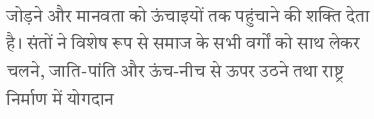जोड़ने और मानवता को ऊंचाइयों तक पहुंचाने की शक्ति देता है। संतों ने विशेष रूप से समाज के सभी वर्गों को साथ लेकर चलने, जाति-पांति और ऊंच-नीच से ऊपर उठने तथा राष्ट्र निर्माण में योगदान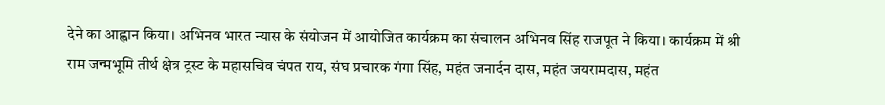देने का आह्वान किया। अभिनव भारत न्यास के संयोजन में आयोजित कार्यक्रम का संचालन अभिनव सिंह राजपूत ने किया। कार्यक्रम में श्री राम जन्मभूमि तीर्थ क्षेत्र ट्रस्ट के महासचिव चंपत राय, संघ प्रचारक गंगा सिंह, महंत जनार्दन दास, महंत जयरामदास, महंत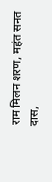राम मिलन शरण, महंत सनत दास,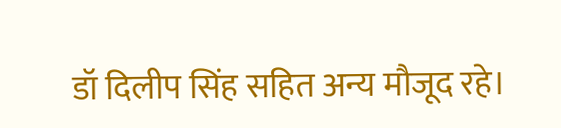डॉ दिलीप सिंह सहित अन्य मौजूद रहे।